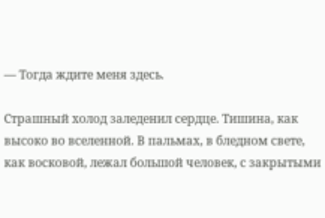— Тогда ждите меня здесь.

Страшный холод заледенил сердце. Тишина, как высоко во вселенной. В пальмах, в бледном свете, как восковой, лежал большой человек, с закрытыми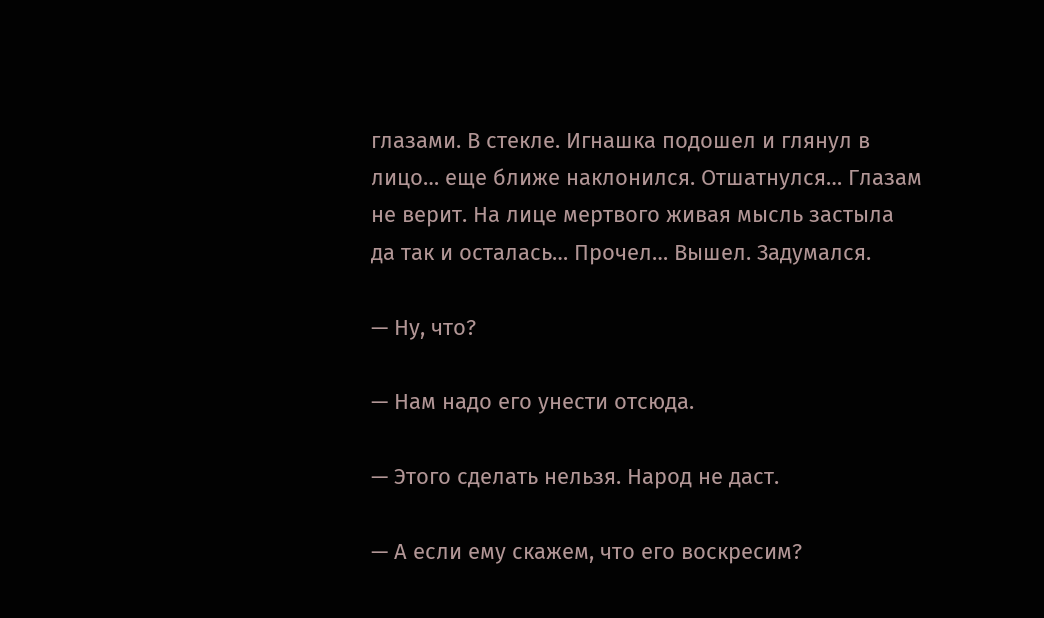глазами. В стекле. Игнашка подошел и глянул в лицо… еще ближе наклонился. Отшатнулся… Глазам не верит. На лице мертвого живая мысль застыла да так и осталась… Прочел… Вышел. Задумался.

— Ну, что?

— Нам надо его унести отсюда.

— Этого сделать нельзя. Народ не даст.

— А если ему скажем, что его воскресим?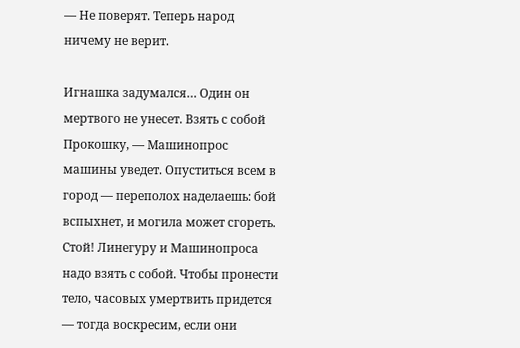— Не поверят. Теперь народ ничему не верит.

Игнашка задумался… Один он мертвого не унесет. Взять с собой Прокошку, — Машинопрос машины уведет. Опуститься всем в город — переполох наделаешь: бой вспыхнет, и могила может сгореть. Стой! Линегуру и Машинопроса надо взять с собой. Чтобы пронести тело, часовых умертвить придется — тогда воскресим, если они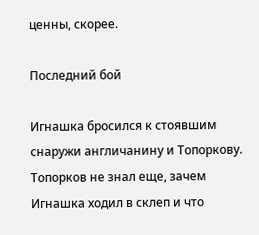ценны, скорее.

Последний бой

Игнашка бросился к стоявшим снаружи англичанину и Топоркову. Топорков не знал еще, зачем Игнашка ходил в склеп и что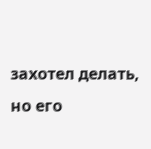захотел делать, но его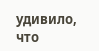удивило, что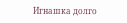Игнашка долго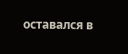оставался в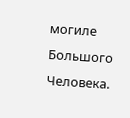могиле Большого Человека.